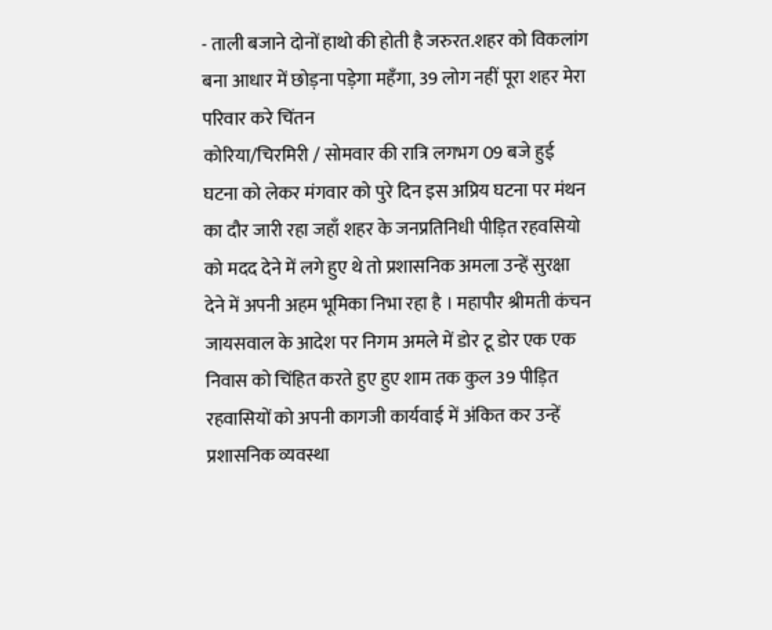- ताली बजाने दोनों हाथो की होती है जरुरत.शहर को विकलांग बना आधार में छोड़ना पड़ेगा महँगा, 39 लोग नहीं पूरा शहर मेरा परिवार करे चिंतन
कोरिया/चिरमिरी / सोमवार की रात्रि लगभग 09 बजे हुई घटना को लेकर मंगवार को पुरे दिन इस अप्रिय घटना पर मंथन का दौर जारी रहा जहाँ शहर के जनप्रतिनिधी पीड़ित रहवसियो को मदद देने में लगे हुए थे तो प्रशासनिक अमला उन्हें सुरक्षा देने में अपनी अहम भूमिका निभा रहा है । महापौर श्रीमती कंचन जायसवाल के आदेश पर निगम अमले में डोर टू डोर एक एक निवास को चिंहित करते हुए हुए शाम तक कुल 39 पीड़ित रहवासियों को अपनी कागजी कार्यवाई में अंकित कर उन्हें प्रशासनिक व्यवस्था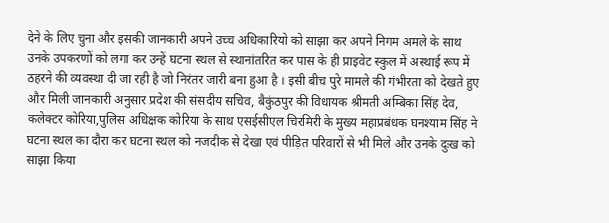देने के लिए चुना और इसकी जानकारी अपने उच्च अधिकारियो को साझा कर अपने निगम अमले के साथ उनके उपकरणों को लगा कर उन्हें घटना स्थल से स्थानांतरित कर पास के ही प्राइवेट स्कुल में अस्थाई रूप में ठहरने की व्यवस्था दी जा रही है जो निरंतर जारी बना हुआ है । इसी बीच पुरे मामले की गंभीरता को देखते हुए और मिली जानकारी अनुसार प्रदेश की संसदीय सचिव, बैकुंठपुर की विधायक श्रीमती अम्बिका सिंह देव, कलेक्टर कोरिया,पुलिस अधिक्षक कोरिया के साथ एसईसीएल चिरमिरी के मुख्य महाप्रबंधक घनश्याम सिंह ने घटना स्थल का दौरा कर घटना स्थल को नजदीक से देखा एवं पीड़ित परिवारों से भी मिले और उनके दुःख को साझा किया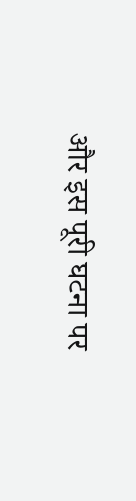और इस पूरी घटना पर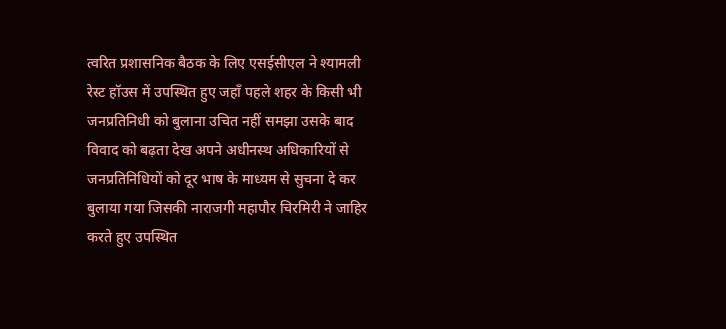त्वरित प्रशासनिक बैठक के लिए एसईसीएल ने श्यामली रेस्ट हॉउस में उपस्थित हुए जहाँ पहले शहर के किसी भी जनप्रतिनिधी को बुलाना उचित नहीं समझा उसके बाद विवाद को बढ़ता देख अपने अधीनस्थ अधिकारियों से जनप्रतिनिधियों को दूर भाष के माध्यम से सुचना दे कर बुलाया गया जिसकी नाराजगी महापौर चिरमिरी ने जाहिर करते हुए उपस्थित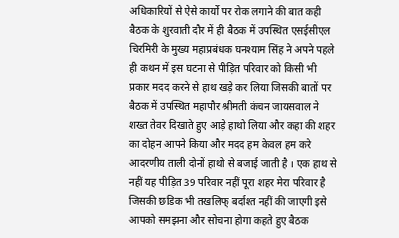अधिकारियों से ऐसे कार्यो पर रोक लगाने की बात कही बैठक के शुरवाती दौर में ही बैठक में उपस्थित एसईसीएल चिरमिरी के मुख्य महाप्रबंधक घनश्याम सिंह ने अपने पहले ही कथन में इस घटना से पीड़ित परिवार को किसी भी प्रकार मदद करने से हाथ खड़े कर लिया जिसकी बातों पर बैठक में उपस्थित महापौर श्रीमती कंचन जायसवाल ने शख्त तेवर दिखाते हुए आड़े हाथो लिया और कहा की शहर का दोहन आपने किया और मदद हम केवल हम करे आदरणीय ताली दोनों हाथो से बजाई जाती है । एक हाथ से नहीं यह पीड़ित 39 परिवार नहीं पूरा शहर मेरा परिवार है जिसकी छडिक भी तखलिफ् बर्दाश्त नहीं की जाएगी इसे आपको समझना और सोचना होगा कहते हुए बैठक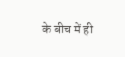के बीच में ही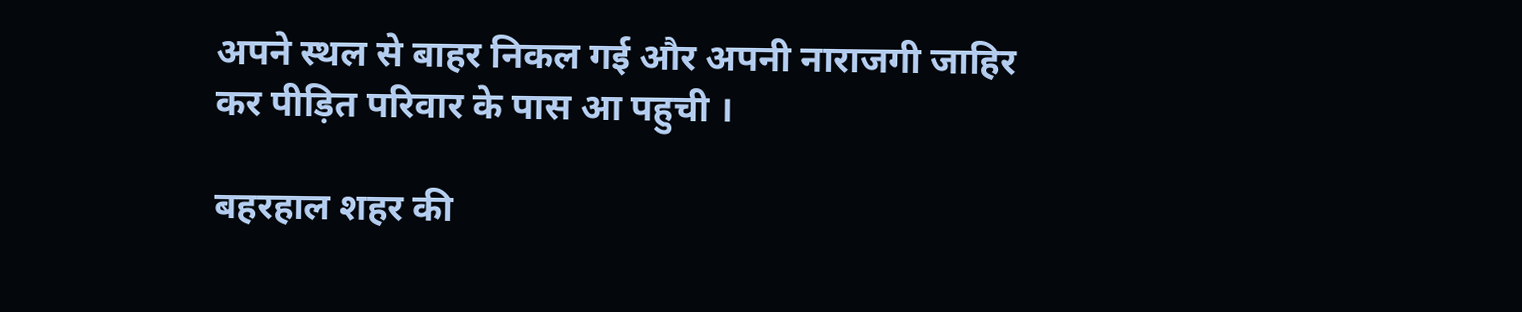अपने स्थल से बाहर निकल गई और अपनी नाराजगी जाहिर कर पीड़ित परिवार के पास आ पहुची ।

बहरहाल शहर की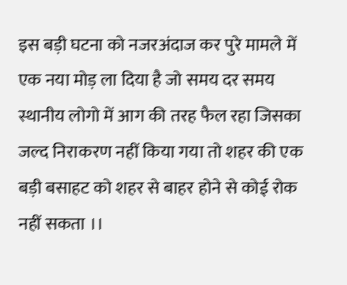इस बड़ी घटना को नजरअंदाज कर पुरे मामले में एक नया मोड़ ला दिया है जो समय दर समय स्थानीय लोगो में आग की तरह फैल रहा जिसका जल्द निराकरण नहीं किया गया तो शहर की एक बड़ी बसाहट को शहर से बाहर होने से कोई रोक नहीं सकता ।।